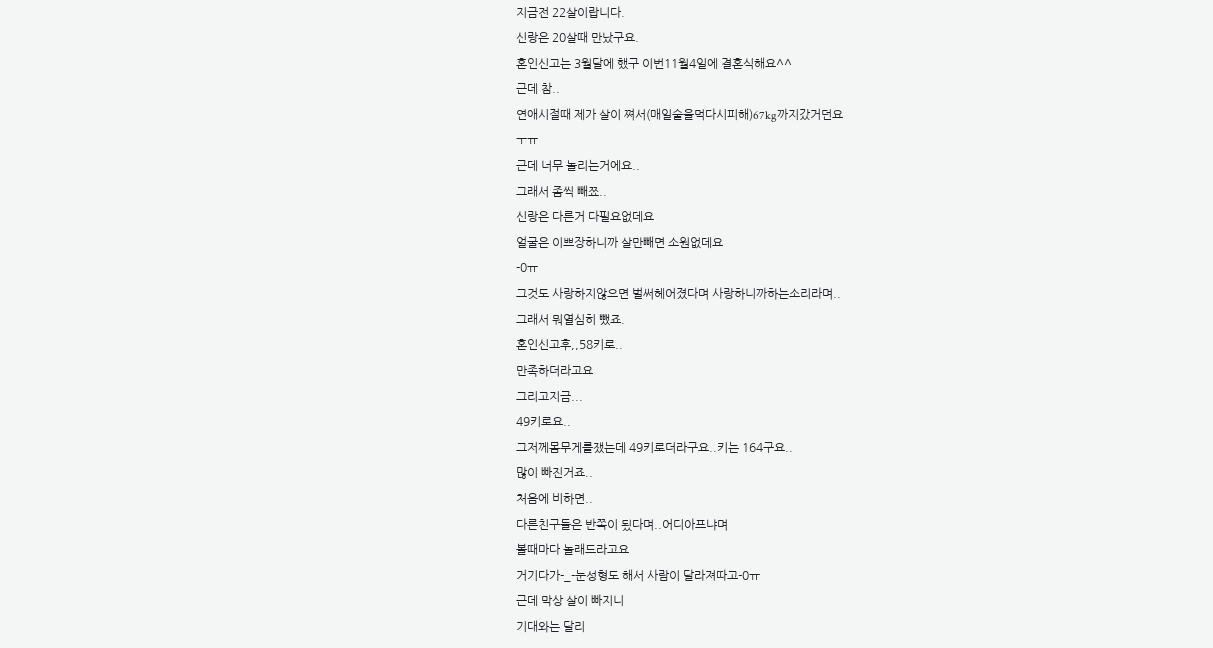지금전 22살이랍니다.
신랑은 20살때 만났구요.
혼인신고는 3월달에 했구 이번11월4일에 결혼식해요^^
근데 참..
연애시절때 제가 살이 쪄서(매일술을먹다시피해)67kg까지갔거던요
ㅜㅠ
근데 너무 놀리는거에요..
그래서 좀씩 빼쬬..
신랑은 다른거 다필요없데요
얼굴은 이쁘장하니까 살만빼면 소원없데요
-0ㅠ
그것도 사랑하지않으면 벌써헤어졌다며 사랑하니까하는소리라며..
그래서 뭐열심히 뺐죠.
혼인신고후,,58키로..
만족하더라고요
그리고지금...
49키로요..
그저께몸무게를쟀는데 49키로더라구요..키는 164구요..
많이 빠진거죠..
처음에 비하면..
다른친구들은 반쪽이 됬다며..어디아프냐며
볼때마다 놀래드라고요
거기다가-_-눈성형도 해서 사람이 달라져따고-0ㅠ
근데 막상 살이 빠지니
기대와는 달리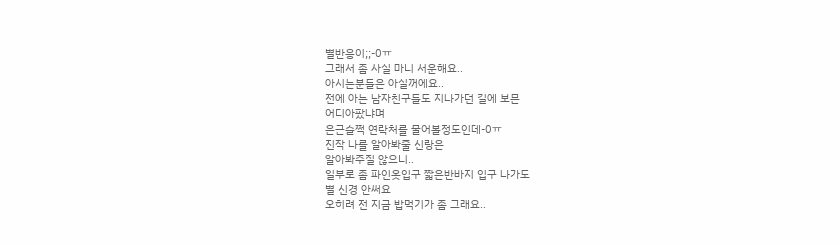별반응이;;-0ㅠ
그래서 좀 사실 마니 서운해요..
아시는분들은 아실꺼에요..
전에 아는 남자친구들도 지나가던 길에 보믄
어디아팠냐며
은근슬쩍 연락처를 물어볼정도인데-0ㅠ
진작 나를 알아봐줄 신랑은
알아봐주질 않으니..
일부로 좀 파인옷입구 짧은반바지 입구 나가도
별 신경 안써요
오히려 전 지금 밥먹기가 좀 그래요..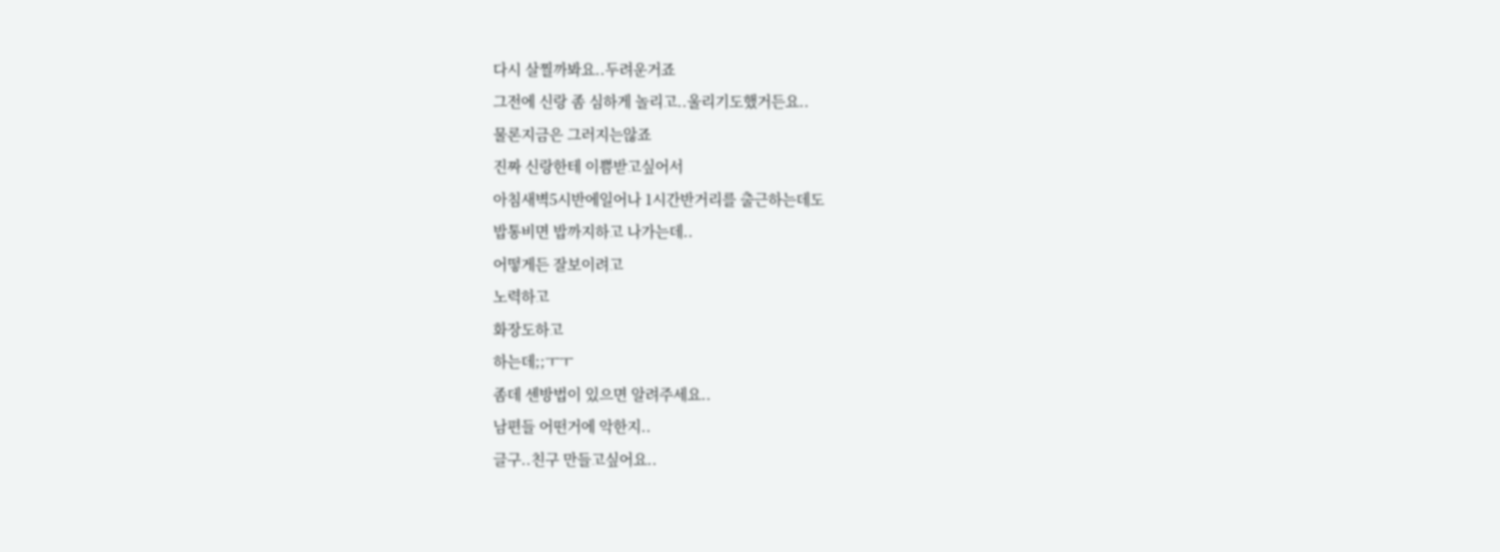다시 살찔까봐요..두려운거죠
그전에 신랑 좀 심하게 놀리고..울리기도했거든요..
물론지금은 그러지는않죠
진짜 신랑한테 이쁨받고싶어서
아침새벽5시반에일어나 1시간반거리를 출근하는데도
밥통비면 밥까지하고 나가는데..
어떻게든 잘보이려고
노력하고
화장도하고
하는데;;ㅜㅜ
좀데 센방법이 있으면 알려주세요..
남편들 어떤거에 악한지..
글구..친구 만들고싶어요..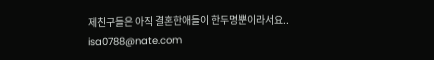제친구들은 아직 결혼한애들이 한두명뿐이라서요..
isa0788@nate.com